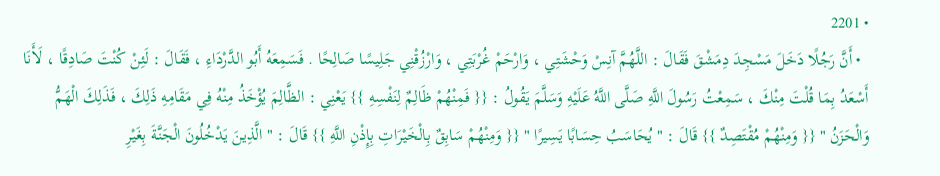• 2201
  • أَنَّ رَجُلًا دَخَلَ مَسْجِدَ دِمَشْقَ فَقَالَ : اللَّهُمَّ آنِسْ وَحْشَتِي ، وَارْحَمْ غُرْبَتِي ، وَارْزُقْنِي جَلِيسًا صَالِحًا . فَسَمِعَهُ أَبُو الدَّرْدَاءِ ، فَقَالَ : لَئِنْ كُنْتَ صَادِقًا ، لَأَنَا أَسْعَدُ بِمَا قُلْتَ مِنْكَ ، سَمِعْتُ رَسُولَ اللَّهِ صَلَّى اللَّهُ عَلَيْهِ وَسَلَّمَ يَقُولُ : {{ فَمِنْهُمْ ظَالِمٌ لِنَفْسِهِ }} يَعْنِي : الظَّالِمَ يُؤْخَذُ مِنْهُ فِي مَقَامِهِ ذَلِكَ ، فَذَلِكَ الْهَمُّ وَالْحَزَنُ " {{ وَمِنْهُمْ مُقْتَصِدٌ }} قَالَ : " يُحَاسَبُ حِسَابًا يَسِيرًا " {{ وَمِنْهُمْ سَابِقٌ بِالْخَيْرَاتِ بِإِذْنِ اللَّهِ }} قَالَ : " الَّذِينَ يَدْخُلُونَ الْجَنَّةَ بِغَيْرِ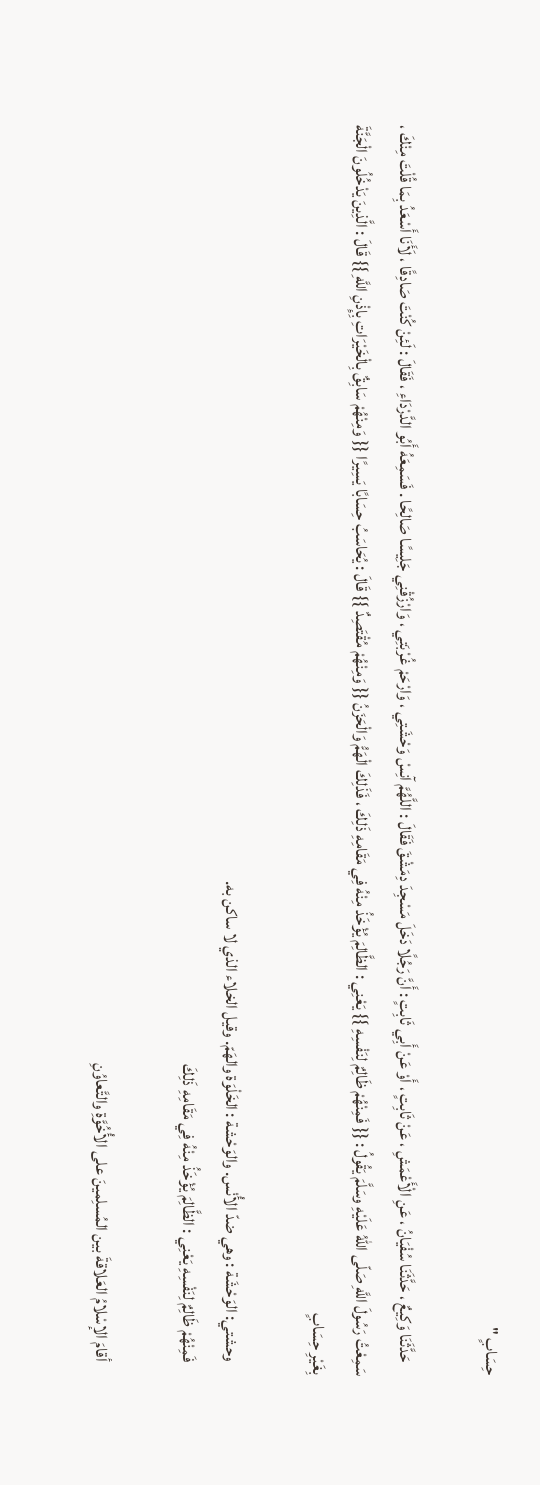حِسَابٍ "

    حَدَّثَنَا وَكِيعٌ ، حَدَّثَنَا سُفْيَانُ ، عَنِ الْأَعْمَشِ ، عَنْ ثَابِتٍ ، أَوْ عَنْ أَبِي ثَابِتٍ : أَنَّ رَجُلًا دَخَلَ مَسْجِدَ دِمَشْقَ فَقَالَ : اللَّهُمَّ آنِسْ وَحْشَتِي ، وَارْحَمْ غُرْبَتِي ، وَارْزُقْنِي جَلِيسًا صَالِحًا . فَسَمِعَهُ أَبُو الدَّرْدَاءِ ، فَقَالَ : لَئِنْ كُنْتَ صَادِقًا ، لَأَنَا أَسْعَدُ بِمَا قُلْتَ مِنْكَ ، سَمِعْتُ رَسُولَ اللَّهِ صَلّى اللهُ عَلَيْهِ وسَلَّمَ يَقُولُ : {{ فَمِنْهُمْ ظَالِمٌ لِنَفْسِهِ }} يَعْنِي : الظَّالِمَ يُؤْخَذُ مِنْهُ فِي مَقَامِهِ ذَلِكَ ، فَذَلِكَ الْهَمُّ وَالْحَزَنُ {{ وَمِنْهُمْ مُقْتَصِدٌ }} قَالَ : يُحَاسَبُ حِسَابًا يَسِيرًا {{ وَمِنْهُمْ سَابِقٌ بِالْخَيْرَاتِ بِإِذْنِ اللَّهِ }} قَالَ : الَّذِينَ يَدْخُلُونَ الْجَنَّةَ بِغَيْرِ حِسَابٍ

    وحشتي: الوَحْشَة : وهي ضدّ الأُنْس. والوَحْشة : الخَلْوَة والهَمّ. وقيل الخلاء الذي لا ساكن به.
    فَمِنْهُمْ ظَالِمٌ لِنَفْسِهِ يَعْنِي : الظَّالِمَ يُؤْخَذُ مِنْهُ فِي مَقَامِهِ ذَلِكَ

    أقامَ الإسْلامُ العَلاقةَ بين المُسلِمينَ على الأُخُوَّةِ والتَّعاوُنِ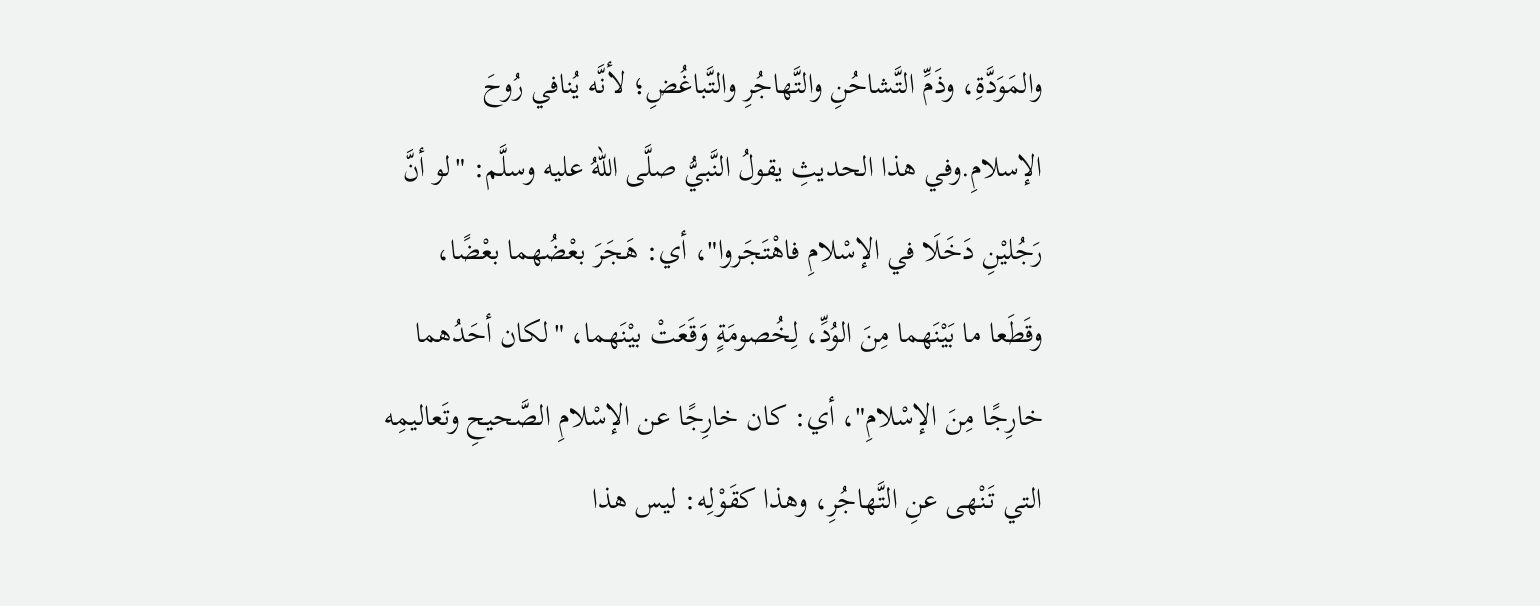والمَوَدَّةِ، وذَمِّ التَّشاحُنِ والتَّهاجُرِ والتَّباغُضِ؛ لأنَّه يُنافي رُوحَ الإسلامِ.وفي هذا الحديثِ يقولُ النَّبيُّ صلَّى اللهُ عليه وسلَّم: "لو أنَّ رَجُليْنِ دَخَلَا في الإسْلامِ فاهْتَجَروا"، أي: هَجَرَ بعْضُهما بعْضًا، وقَطَعا ما بَيْنَهما مِنَ الوُدِّ، لِخُصومَةٍ وَقَعَتْ بيْنَهما، "لكان أحَدُهما خارِجًا مِنَ الإسْلامِ"، أي: كان خارِجًا عن الإسْلامِ الصَّحيحِ وتَعاليمِه التي تَنْهى عنِ التَّهاجُرِ، وهذا كقَوْلِه: ليس هذا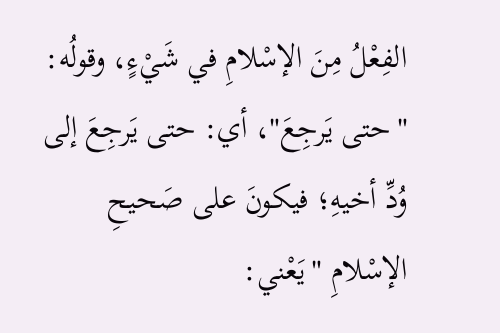الفِعْلُ مِنَ الإسْلامِ في شَيْءٍ، وقولُه: "حتى يَرجِعَ"، أي: حتى يَرجِعَ إلى وُدِّ أخيهِ؛ فيكونَ على صَحيحِ الإسْلامِ "يَعْني: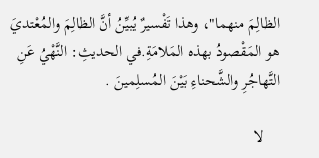الظالِمَ منهما"، وهذا تَفْسيرٌ يُبيِّنُ أنَّ الظالِمَ والمُعْتديَ هو المَقْصودُ بهذه المَلامَةِ.في الحديثِ: النَّهْيُ عَنِ التَّهاجُرِ والشَّحناءِ بَيْنَ المُسلِمينَ .

    لا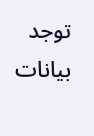توجد بيانات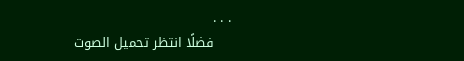. . .
    فضلًا انتظر تحميل الصوت